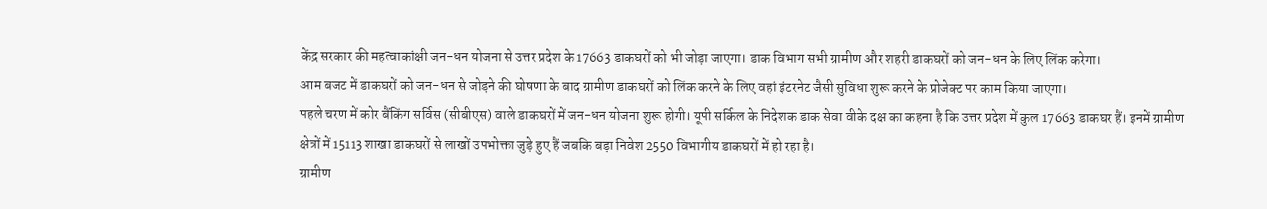केंद्र सरकार की महत्वाकांक्षी जन-धन योजना से उत्तर प्रदेश के 17663 डाकघरों को भी जोड़ा जाएगा। डाक विभाग सभी ग्रामीण और शहरी डाकघरों को जन-धन के लिए लिंक करेगा।
आम बजट में डाकघरों को जन-धन से जोड़ने की घोषणा के बाद ग्रामीण डाकघरों को लिंक करने के लिए वहां इंटरनेट जैसी सुविधा शुरू करने के प्रोजेक्ट पर काम किया जाएगा।
पहले चरण में कोर बैंकिंग सर्विस (सीबीएस) वाले डाकघरों में जन-धन योजना शुरू होगी। यूपी सर्किल के निदेशक डाक सेवा वीके दक्ष का कहना है कि उत्तर प्रदेश में कुल 17663 डाकघर हैं। इनमें ग्रामीण क्षेत्रों में 15113 शाखा डाकघरों से लाखों उपभोक्ता जुड़े हुए हैं जबकि बड़ा निवेश 2550 विभागीय डाकघरों में हो रहा है।
ग्रामीण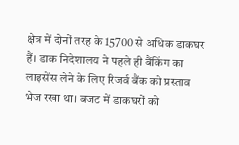क्षेत्र में दोनों तरह के 15700 से अधिक डाकघर हैं। डाक निदेशालय ने पहले ही बैंकिंग का लाइसेंस लेने के लिए रिजर्व बैंक को प्रस्ताव भेज रखा था। बजट में डाकघरों को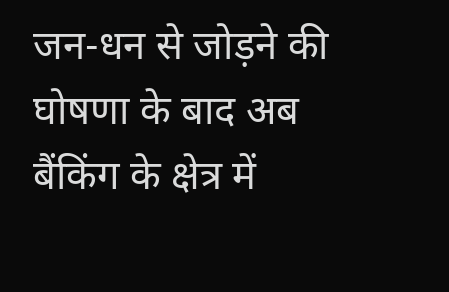जन-धन से जोड़ने की घोषणा के बाद अब बैंकिंग के क्षेत्र में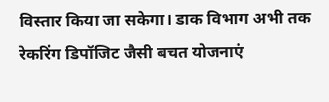विस्तार किया जा सकेगा। डाक विभाग अभी तक रेकरिंग डिपॉजिट जैसी बचत योजनाएं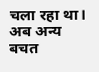चला रहा था। अब अन्य बचत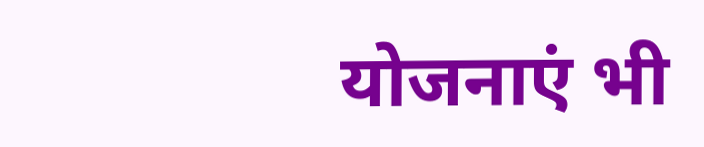योजनाएं भी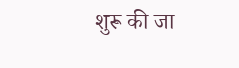शुरू की जा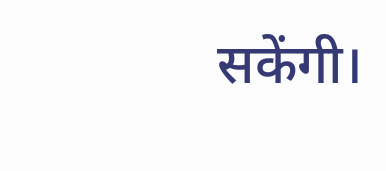सकेंगी।